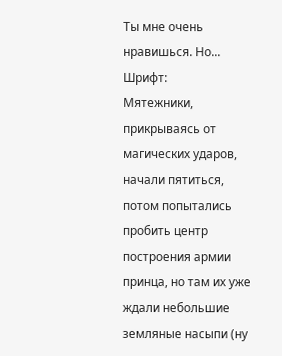Ты мне очень нравишься. Но...
Шрифт:
Мятежники, прикрываясь от магических ударов, начали пятиться, потом попытались пробить центр построения армии принца, но там их уже ждали небольшие земляные насыпи (ну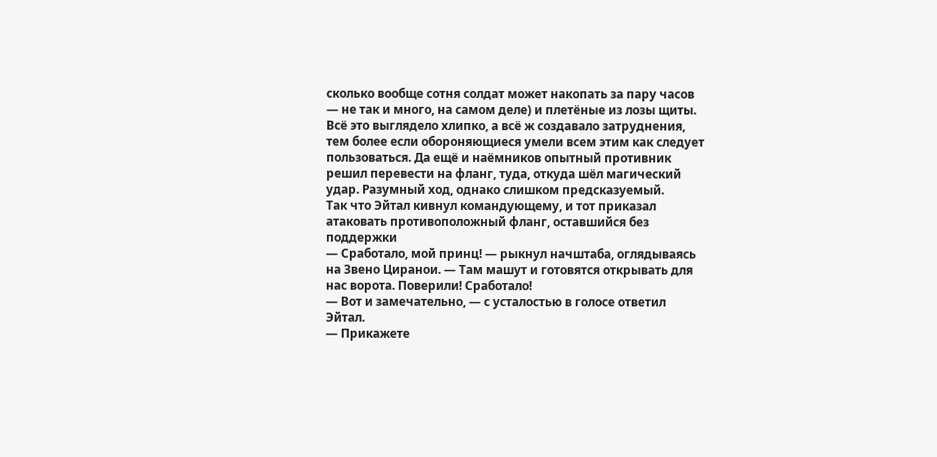сколько вообще сотня солдат может накопать за пару часов — не так и много, на самом деле) и плетёные из лозы щиты. Всё это выглядело хлипко, а всё ж создавало затруднения, тем более если обороняющиеся умели всем этим как следует пользоваться. Да ещё и наёмников опытный противник решил перевести на фланг, туда, откуда шёл магический удар. Разумный ход, однако слишком предсказуемый.
Так что Эйтал кивнул командующему, и тот приказал атаковать противоположный фланг, оставшийся без поддержки
— Сработало, мой принц! — рыкнул начштаба, оглядываясь на Звено Циранои. — Там машут и готовятся открывать для нас ворота. Поверили! Сработало!
— Вот и замечательно, — с усталостью в голосе ответил Эйтал.
— Прикажете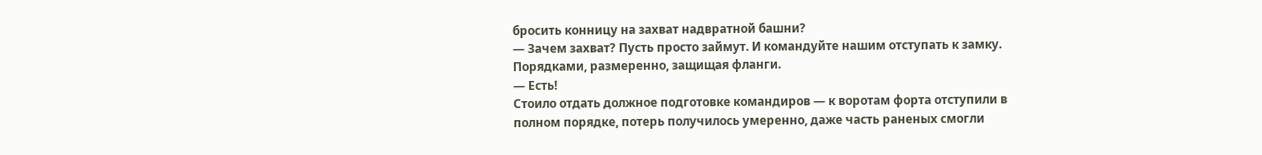бросить конницу на захват надвратной башни?
— Зачем захват? Пусть просто займут. И командуйте нашим отступать к замку. Порядками, размеренно, защищая фланги.
— Есть!
Стоило отдать должное подготовке командиров — к воротам форта отступили в полном порядке, потерь получилось умеренно, даже часть раненых смогли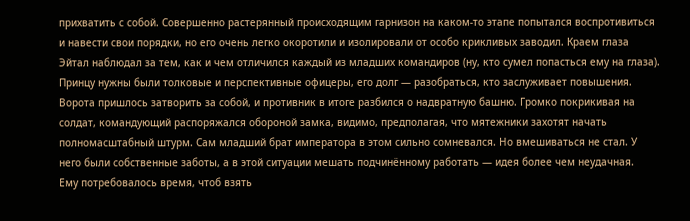прихватить с собой. Совершенно растерянный происходящим гарнизон на каком-то этапе попытался воспротивиться и навести свои порядки, но его очень легко окоротили и изолировали от особо крикливых заводил. Краем глаза Эйтал наблюдал за тем, как и чем отличился каждый из младших командиров (ну, кто сумел попасться ему на глаза). Принцу нужны были толковые и перспективные офицеры, его долг — разобраться, кто заслуживает повышения.
Ворота пришлось затворить за собой, и противник в итоге разбился о надвратную башню. Громко покрикивая на солдат, командующий распоряжался обороной замка, видимо, предполагая, что мятежники захотят начать полномасштабный штурм. Сам младший брат императора в этом сильно сомневался. Но вмешиваться не стал. У него были собственные заботы, а в этой ситуации мешать подчинённому работать — идея более чем неудачная.
Ему потребовалось время, чтоб взять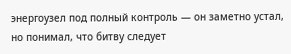энергоузел под полный контроль — он заметно устал, но понимал, что битву следует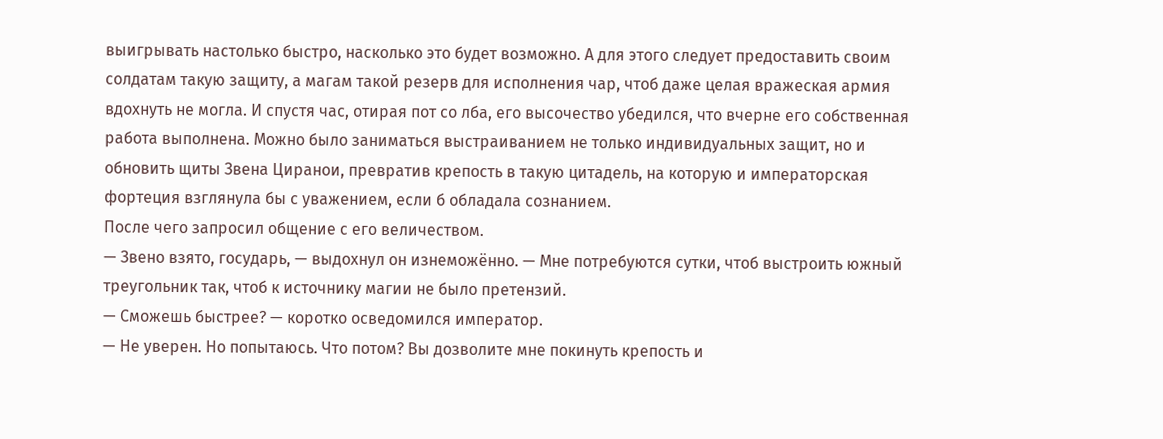выигрывать настолько быстро, насколько это будет возможно. А для этого следует предоставить своим солдатам такую защиту, а магам такой резерв для исполнения чар, чтоб даже целая вражеская армия вдохнуть не могла. И спустя час, отирая пот со лба, его высочество убедился, что вчерне его собственная работа выполнена. Можно было заниматься выстраиванием не только индивидуальных защит, но и обновить щиты Звена Циранои, превратив крепость в такую цитадель, на которую и императорская фортеция взглянула бы с уважением, если б обладала сознанием.
После чего запросил общение с его величеством.
— Звено взято, государь, — выдохнул он изнеможённо. — Мне потребуются сутки, чтоб выстроить южный треугольник так, чтоб к источнику магии не было претензий.
— Сможешь быстрее? — коротко осведомился император.
— Не уверен. Но попытаюсь. Что потом? Вы дозволите мне покинуть крепость и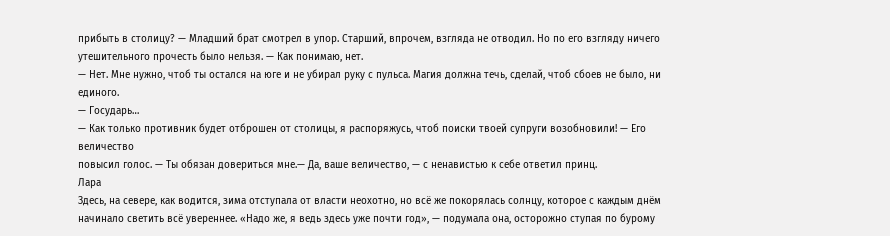прибыть в столицу? — Младший брат смотрел в упор. Старший, впрочем, взгляда не отводил. Но по его взгляду ничего утешительного прочесть было нельзя. — Как понимаю, нет.
— Нет. Мне нужно, чтоб ты остался на юге и не убирал руку с пульса. Магия должна течь, сделай, чтоб сбоев не было, ни единого.
— Государь…
— Как только противник будет отброшен от столицы, я распоряжусь, чтоб поиски твоей супруги возобновили! — Его величество
повысил голос. — Ты обязан довериться мне.— Да, ваше величество, — с ненавистью к себе ответил принц.
Лара
Здесь, на севере, как водится, зима отступала от власти неохотно, но всё же покорялась солнцу, которое с каждым днём начинало светить всё увереннее. «Надо же, я ведь здесь уже почти год», — подумала она, осторожно ступая по бурому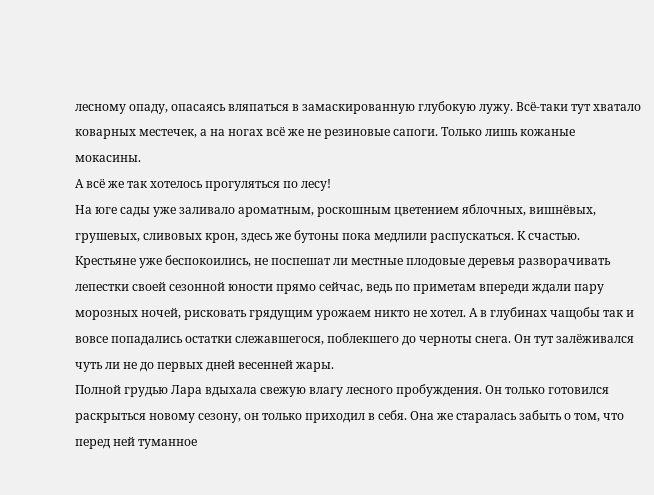лесному опаду, опасаясь вляпаться в замаскированную глубокую лужу. Всё-таки тут хватало коварных местечек, а на ногах всё же не резиновые сапоги. Только лишь кожаные мокасины.
А всё же так хотелось прогуляться по лесу!
На юге сады уже заливало ароматным, роскошным цветением яблочных, вишнёвых, грушевых, сливовых крон, здесь же бутоны пока медлили распускаться. К счастью. Крестьяне уже беспокоились, не поспешат ли местные плодовые деревья разворачивать лепестки своей сезонной юности прямо сейчас, ведь по приметам впереди ждали пару морозных ночей, рисковать грядущим урожаем никто не хотел. А в глубинах чащобы так и вовсе попадались остатки слежавшегося, поблекшего до черноты снега. Он тут залёживался чуть ли не до первых дней весенней жары.
Полной грудью Лара вдыхала свежую влагу лесного пробуждения. Он только готовился раскрыться новому сезону, он только приходил в себя. Она же старалась забыть о том, что перед ней туманное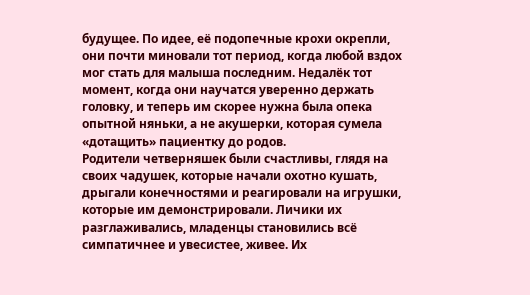будущее. По идее, её подопечные крохи окрепли, они почти миновали тот период, когда любой вздох мог стать для малыша последним. Недалёк тот момент, когда они научатся уверенно держать головку, и теперь им скорее нужна была опека опытной няньки, а не акушерки, которая сумела «дотащить» пациентку до родов.
Родители четверняшек были счастливы, глядя на своих чадушек, которые начали охотно кушать, дрыгали конечностями и реагировали на игрушки, которые им демонстрировали. Личики их разглаживались, младенцы становились всё симпатичнее и увесистее, живее. Их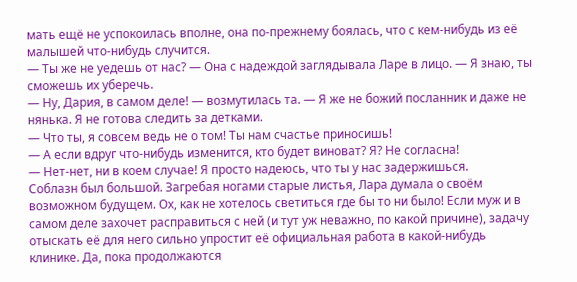мать ещё не успокоилась вполне, она по-прежнему боялась, что с кем-нибудь из её малышей что-нибудь случится.
— Ты же не уедешь от нас? — Она с надеждой заглядывала Ларе в лицо. — Я знаю, ты сможешь их уберечь.
— Ну, Дария, в самом деле! — возмутилась та. — Я же не божий посланник и даже не нянька. Я не готова следить за детками.
— Что ты, я совсем ведь не о том! Ты нам счастье приносишь!
— А если вдруг что-нибудь изменится, кто будет виноват? Я? Не согласна!
— Нет-нет, ни в коем случае! Я просто надеюсь, что ты у нас задержишься.
Соблазн был большой. Загребая ногами старые листья, Лара думала о своём возможном будущем. Ох, как не хотелось светиться где бы то ни было! Если муж и в самом деле захочет расправиться с ней (и тут уж неважно, по какой причине), задачу отыскать её для него сильно упростит её официальная работа в какой-нибудь клинике. Да, пока продолжаются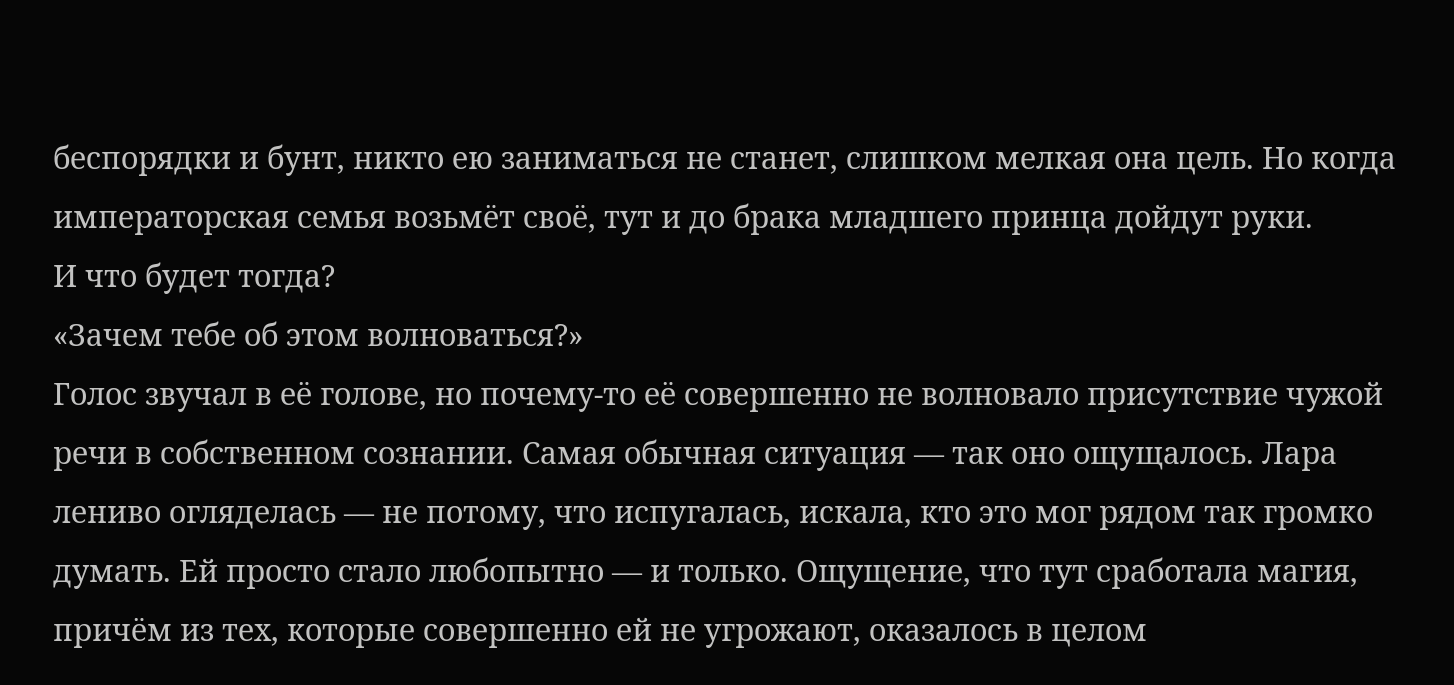беспорядки и бунт, никто ею заниматься не станет, слишком мелкая она цель. Но когда императорская семья возьмёт своё, тут и до брака младшего принца дойдут руки.
И что будет тогда?
«Зачем тебе об этом волноваться?»
Голос звучал в её голове, но почему-то её совершенно не волновало присутствие чужой речи в собственном сознании. Самая обычная ситуация — так оно ощущалось. Лара лениво огляделась — не потому, что испугалась, искала, кто это мог рядом так громко думать. Ей просто стало любопытно — и только. Ощущение, что тут сработала магия, причём из тех, которые совершенно ей не угрожают, оказалось в целом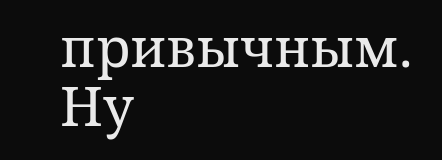привычным. Ну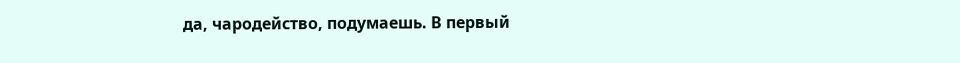да, чародейство, подумаешь. В первый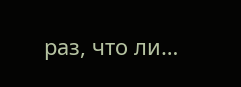раз, что ли…